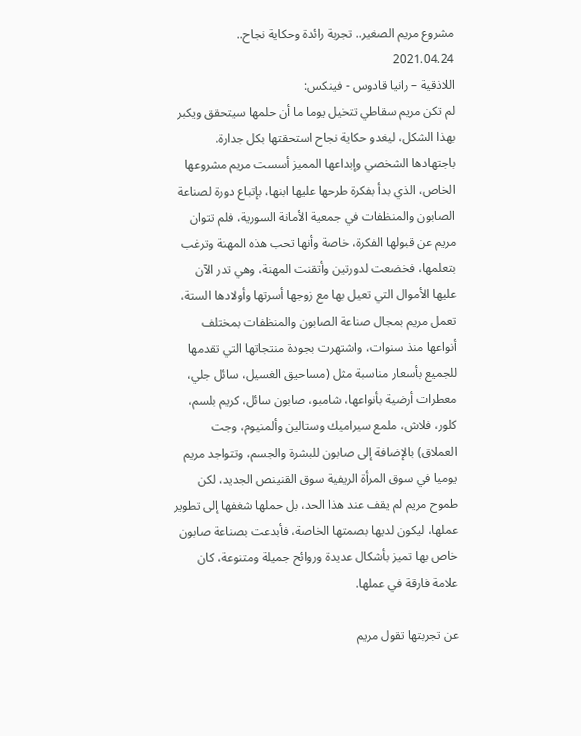مشروع مريم الصغير.. تجربة رائدة وحكاية نجاح..
2021.04.24
اللاذقية – رانيا قادوس - فينكس:
لم تكن مريم سقاطي تتخيل يوما ما أن حلمها سيتحقق ويكبر بهذا الشكل، ليغدو حكاية نجاح استحقتها بكل جدارة. باجتهادها الشخصي وإبداعها المميز أسست مريم مشروعها الخاص، الذي بدأ بفكرة طرحها عليها ابنها، بإتباع دورة لصناعة الصابون والمنظفات في جمعية الأمانة السورية، فلم تتوان مريم عن قبولها الفكرة، خاصة وأنها تحب هذه المهنة وترغب بتعلمها، فخضعت لدورتين وأتقنت المهنة، وهي تدر الآن عليها الأموال التي تعيل بها مع زوجها أسرتها وأولادها الستة، تعمل مريم بمجال صناعة الصابون والمنظفات بمختلف أنواعها منذ سنوات، واشتهرت بجودة منتجاتها التي تقدمها للجميع بأسعار مناسبة مثل (مساحيق الغسيل، سائل جلي، معطرات أرضية بأنواعها، شامبو، صابون سائل، كريم بلسم، كلور، فلاش، ملمع سيراميك وستالين وألمنيوم، وجت العملاق) بالإضافة إلى صابون للبشرة والجسم، وتتواجد مريم يوميا في سوق المرأة الريفية سوق القنينص الجديد، لكن طموح مريم لم يقف عند هذا الحد، بل حملها شغفها إلى تطوير عملها، ليكون لديها بصمتها الخاصة، فأبدعت بصناعة صابون خاص بها تميز بأشكال عديدة وروائح جميلة ومتنوعة، كان علامة فارقة في عملها.

عن تجربتها تقول مريم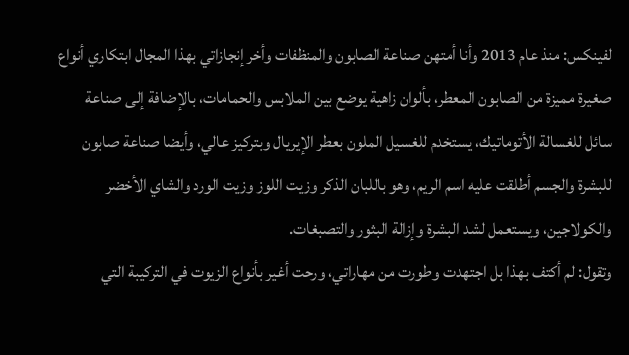لفينكس: منذ عام 2013 وأنا أمتهن صناعة الصابون والمنظفات وأخر إنجازاتي بهذا المجال ابتكاري أنواع صغيرة مميزة من الصابون المعطر، بألوان زاهية يوضع بين الملابس والحمامات، بالإضافة إلى صناعة سائل للغسالة الأتوماتيك، يستخدم للغسيل الملون بعطر الإيريال وبتركيز عالي، وأيضا صناعة صابون للبشرة والجسم أطلقت عليه اسم الريم، وهو باللبان الذكر وزيت اللوز وزيت الورد والشاي الأخضر والكولاجين، ويستعمل لشد البشرة وإزالة البثور والتصبغات.
وتقول: لم أكتف بهذا بل اجتهدت وطورت من مهاراتي، ورحت أغير بأنواع الزيوت في التركيبة التي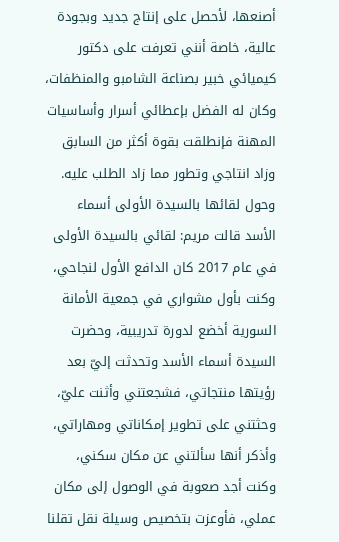أصنعها، لأحصل على إنتاج جديد وبجودة عالية، خاصة أنني تعرفت على دكتور كيميائي خبير بصناعة الشامبو والمنظفات، وكان له الفضل بإعطائي أسرار وأساسيات المهنة فإنطلقت بقوة أكثر من السابق وزاد انتاجي وتطور مما زاد الطلب عليه.
وحول لقائها بالسيدة الأولى أسماء الأسد قالت مريم: لقائي بالسيدة الأولى في عام 2017 كان الدافع الأول لنجاحي، وكنت بأول مشواري في جمعية الأمانة السورية أخضع لدورة تدريبية، وحضرت السيدة أسماء الأسد وتحدثت إليّ بعد رؤيتها منتجاتي، فشجعتني وأثنت عليّ، وحثتني على تطوير إمكاناتي ومهاراتي، وأذكر أنها سألتني عن مكان سكني، وكنت أجد صعوبة في الوصول إلى مكان عملي، فأوعزت بتخصيص وسيلة نقل تقلنا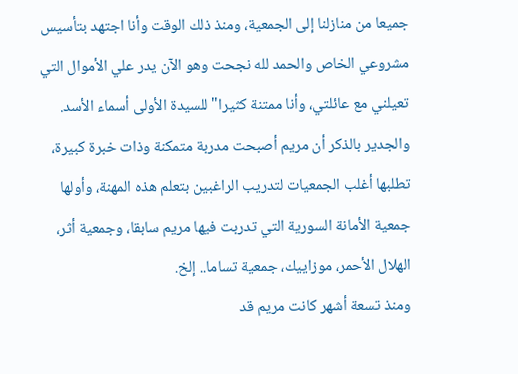جميعا من منازلنا إلى الجمعية، ومنذ ذلك الوقت وأنا اجتهد بتأسيس مشروعي الخاص والحمد لله نجحت وهو الآن يدر علي الأموال التي تعيلني مع عائلتي، وأنا ممتنة كثيرا" للسيدة الأولى أسماء الأسد.
والجدير بالذكر أن مريم أصبحت مدربة متمكنة وذات خبرة كبيرة، تطلبها أغلب الجمعيات لتدريب الراغبين بتعلم هذه المهنة، وأولها جمعية الأمانة السورية التي تدربت فيها مريم سابقا، وجمعية أثر، الهلال الأحمر، موزاييك، جمعية تساما.. إلخ.
ومنذ تسعة أشهر كانت مريم قد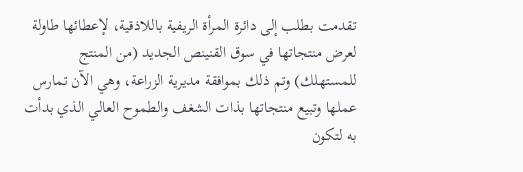تقدمت بطلب إلى دائرة المرأة الريفية باللاذقية، لإعطائها طاولة لعرض منتجاتها في سوق القنينص الجديد (من المنتج للمستهلك) وتم ذلك بموافقة مديرية الزراعة، وهي الآن تمارس عملها وتبيع منتجاتها بذات الشغف والطموح العالي الذي بدأت به لتكون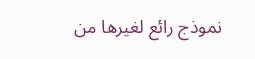نموذج رائع لغيرها من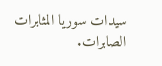سيدات سوريا المثابرات الصابرات.